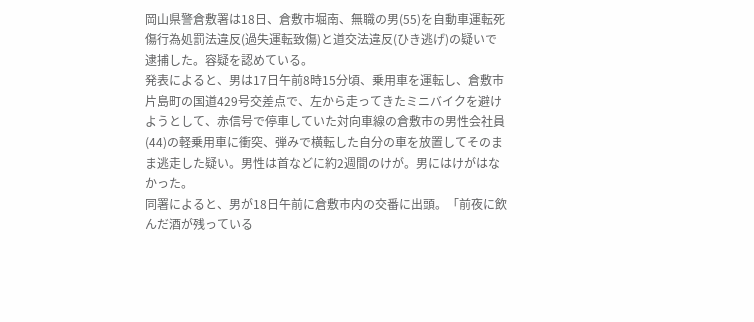岡山県警倉敷署は18日、倉敷市堀南、無職の男(55)を自動車運転死傷行為処罰法違反(過失運転致傷)と道交法違反(ひき逃げ)の疑いで逮捕した。容疑を認めている。
発表によると、男は17日午前8時15分頃、乗用車を運転し、倉敷市片島町の国道429号交差点で、左から走ってきたミニバイクを避けようとして、赤信号で停車していた対向車線の倉敷市の男性会社員(44)の軽乗用車に衝突、弾みで横転した自分の車を放置してそのまま逃走した疑い。男性は首などに約2週間のけが。男にはけがはなかった。
同署によると、男が18日午前に倉敷市内の交番に出頭。「前夜に飲んだ酒が残っている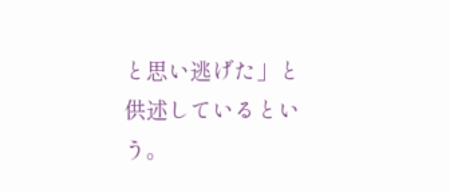と思い逃げた」と供述しているという。